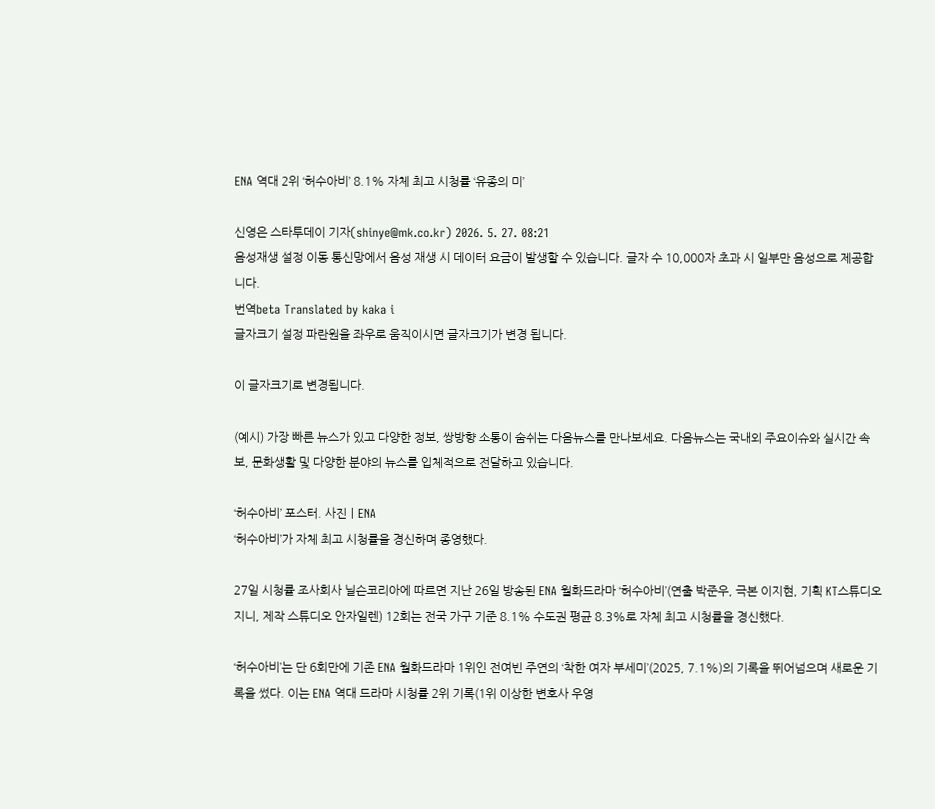ENA 역대 2위 ‘허수아비’ 8.1% 자체 최고 시청률 ‘유종의 미’

신영은 스타투데이 기자(shinye@mk.co.kr) 2026. 5. 27. 08:21
음성재생 설정 이동 통신망에서 음성 재생 시 데이터 요금이 발생할 수 있습니다. 글자 수 10,000자 초과 시 일부만 음성으로 제공합니다.
번역beta Translated by kaka i
글자크기 설정 파란원을 좌우로 움직이시면 글자크기가 변경 됩니다.

이 글자크기로 변경됩니다.

(예시) 가장 빠른 뉴스가 있고 다양한 정보, 쌍방향 소통이 숨쉬는 다음뉴스를 만나보세요. 다음뉴스는 국내외 주요이슈와 실시간 속보, 문화생활 및 다양한 분야의 뉴스를 입체적으로 전달하고 있습니다.

‘허수아비’ 포스터. 사진ㅣENA
‘허수아비’가 자체 최고 시청률을 경신하며 종영했다.

27일 시청률 조사회사 닐슨코리아에 따르면 지난 26일 방송된 ENA 월화드라마 ‘허수아비’(연출 박준우, 극본 이지현, 기획 KT스튜디오지니, 제작 스튜디오 안자일렌) 12회는 전국 가구 기준 8.1% 수도권 평균 8.3%로 자체 최고 시청률을 경신했다.

‘허수아비’는 단 6회만에 기존 ENA 월화드라마 1위인 전여빈 주연의 ‘착한 여자 부세미’(2025, 7.1%)의 기록을 뛰어넘으며 새로운 기록을 썼다. 이는 ENA 역대 드라마 시청률 2위 기록(1위 이상한 변호사 우영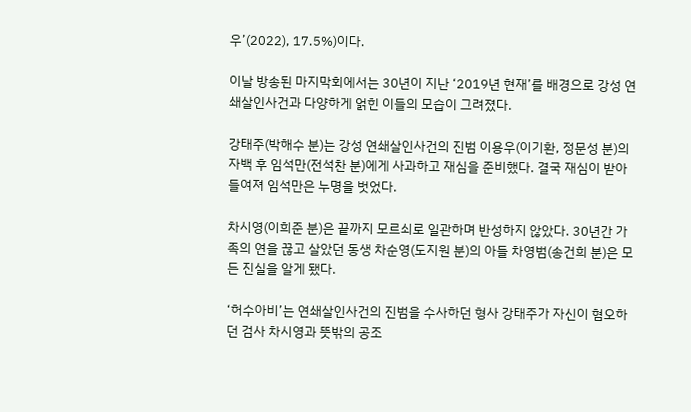우’(2022), 17.5%)이다.

이날 방송된 마지막회에서는 30년이 지난 ‘2019년 현재’를 배경으로 강성 연쇄살인사건과 다양하게 얽힌 이들의 모습이 그려졌다.

강태주(박해수 분)는 강성 연쇄살인사건의 진범 이용우(이기환, 정문성 분)의 자백 후 임석만(전석찬 분)에게 사과하고 재심을 준비했다. 결국 재심이 받아들여져 임석만은 누명을 벗었다.

차시영(이희준 분)은 끝까지 모르쇠로 일관하며 반성하지 않았다. 30년간 가족의 연을 끊고 살았던 동생 차순영(도지원 분)의 아들 차영범(송건희 분)은 모든 진실을 알게 됐다.

‘허수아비’는 연쇄살인사건의 진범을 수사하던 형사 강태주가 자신이 혐오하던 검사 차시영과 뜻밖의 공조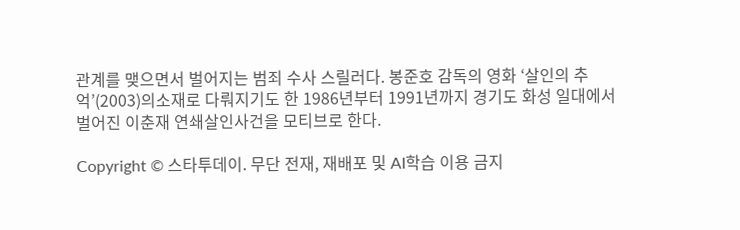관계를 맺으면서 벌어지는 범죄 수사 스릴러다. 봉준호 감독의 영화 ‘살인의 추억’(2003)의소재로 다뤄지기도 한 1986년부터 1991년까지 경기도 화성 일대에서 벌어진 이춘재 연쇄살인사건을 모티브로 한다.

Copyright © 스타투데이. 무단 전재, 재배포 및 AI학습 이용 금지